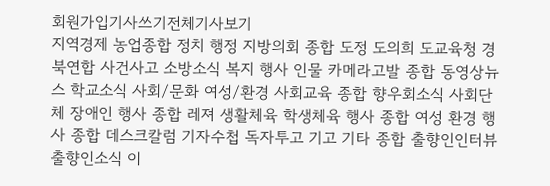회원가입기사쓰기전체기사보기
지역경제 농업종합 정치 행정 지방의회 종합 도정 도의희 도교육청 경북연합 사건사고 소방소식 복지 행사 인물 카메라고발 종합 동영상뉴스 학교소식 사회/문화 여성/환경 사회교육 종합 향우회소식 사회단체 장애인 행사 종합 레져 생활체육 학생체육 행사 종합 여성 환경 행사 종합 데스크칼럼 기자수첩 독자투고 기고 기타 종합 출향인인터뷰 출향인소식 이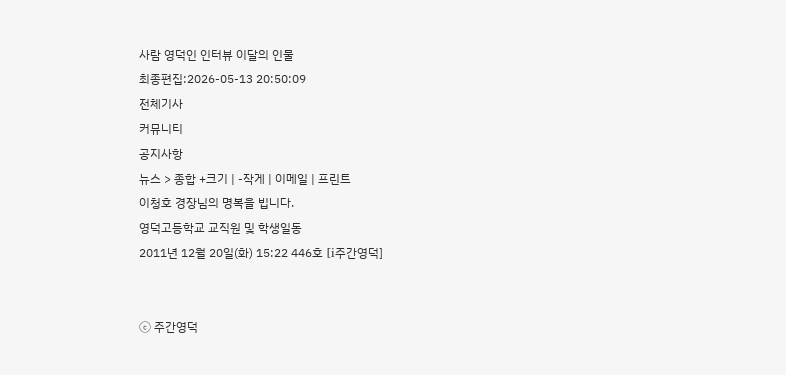사람 영덕인 인터뷰 이달의 인물
최종편집:2026-05-13 20:50:09
전체기사
커뮤니티
공지사항
뉴스 > 종합 +크기 | -작게 | 이메일 | 프린트
이청호 경장님의 명복을 빕니다.
영덕고등학교 교직원 및 학생일동
2011년 12월 20일(화) 15:22 446호 [i주간영덕]


ⓒ 주간영덕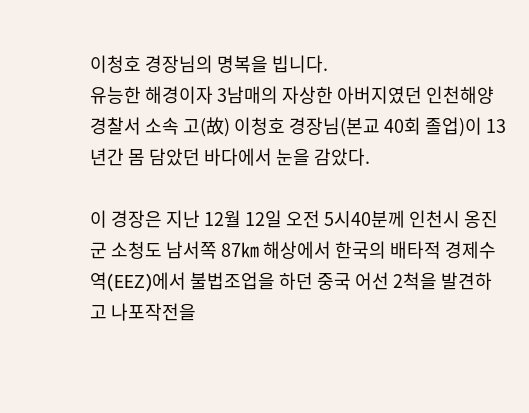이청호 경장님의 명복을 빕니다.
유능한 해경이자 3남매의 자상한 아버지였던 인천해양경찰서 소속 고(故) 이청호 경장님(본교 40회 졸업)이 13년간 몸 담았던 바다에서 눈을 감았다.

이 경장은 지난 12월 12일 오전 5시40분께 인천시 옹진군 소청도 남서쪽 87㎞ 해상에서 한국의 배타적 경제수역(EEZ)에서 불법조업을 하던 중국 어선 2척을 발견하고 나포작전을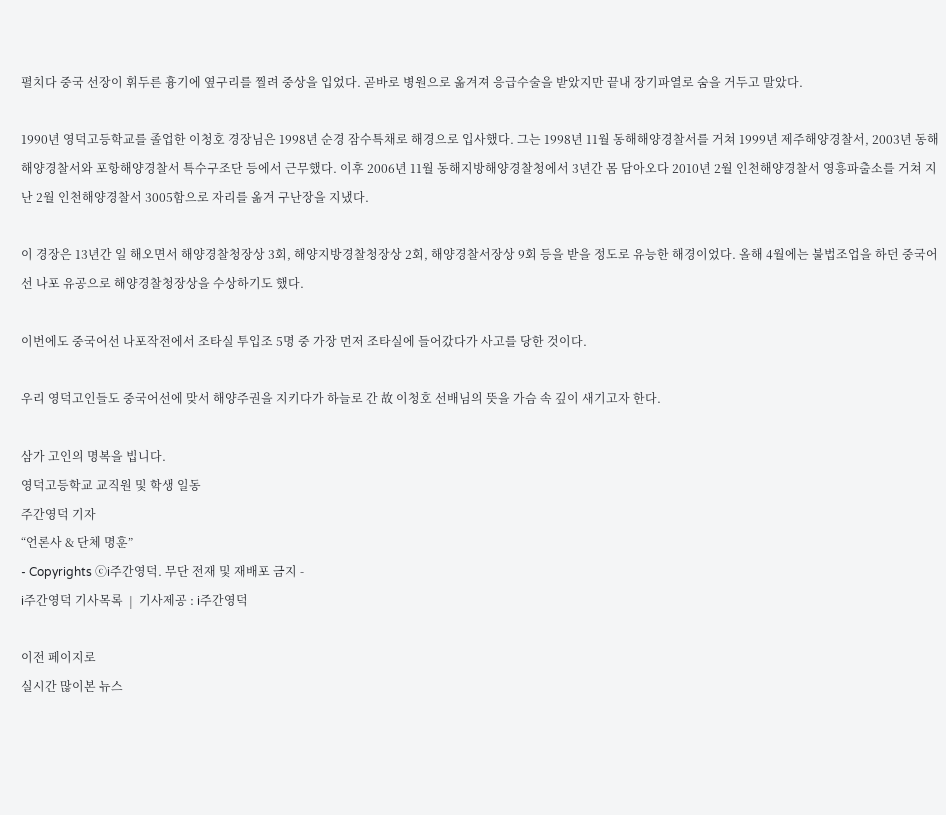펼치다 중국 선장이 휘두른 흉기에 옆구리를 찔려 중상을 입었다. 곧바로 병원으로 옮겨져 응급수술을 받았지만 끝내 장기파열로 숨을 거두고 말았다.

1990년 영덕고등학교를 졸업한 이청호 경장님은 1998년 순경 잠수특채로 해경으로 입사했다. 그는 1998년 11월 동해해양경찰서를 거쳐 1999년 제주해양경찰서, 2003년 동해해양경찰서와 포항해양경찰서 특수구조단 등에서 근무했다. 이후 2006년 11월 동해지방해양경찰청에서 3년간 몸 담아오다 2010년 2월 인천해양경찰서 영흥파출소를 거쳐 지난 2월 인천해양경찰서 3005함으로 자리를 옮겨 구난장을 지냈다.

이 경장은 13년간 일 해오면서 해양경찰청장상 3회, 해양지방경찰청장상 2회, 해양경찰서장상 9회 등을 받을 정도로 유능한 해경이었다. 올해 4월에는 불법조업을 하던 중국어선 나포 유공으로 해양경찰청장상을 수상하기도 했다.

이번에도 중국어선 나포작전에서 조타실 투입조 5명 중 가장 먼저 조타실에 들어갔다가 사고를 당한 것이다.

우리 영덕고인들도 중국어선에 맞서 해양주권을 지키다가 하늘로 간 故 이청호 선배님의 뜻을 가슴 속 깊이 새기고자 한다.

삼가 고인의 명복을 빕니다.
영덕고등학교 교직원 및 학생 일동
주간영덕 기자
“언론사 & 단체 명훈”
- Copyrights ⓒi주간영덕. 무단 전재 및 재배포 금지 -
i주간영덕 기사목록  |  기사제공 : i주간영덕

이전 페이지로
실시간 많이본 뉴스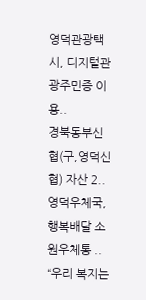영덕관광택시, 디지털관광주민증 이용..
경북동부신협(구,영덕신협) 자산 2..
영덕우체국, 행복배달 소원우체통 ..
“우리 복지는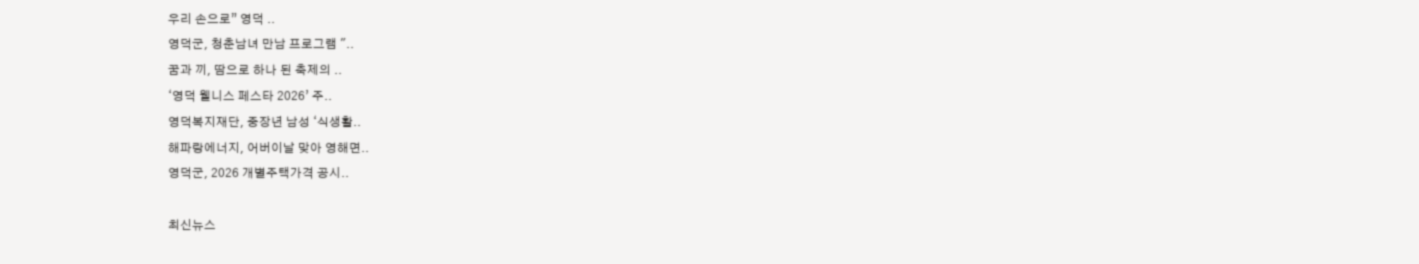우리 손으로” 영덕 ..
영덕군, 청춘남녀 만남 프로그램 "..
꿈과 끼, 땀으로 하나 된 축제의 ..
‘영덕 웰니스 페스타 2026’ 주..
영덕복지재단, 중장년 남성 ‘식생활..
해파랑에너지, 어버이날 맞아 영해면..
영덕군, 2026 개별주택가격 공시..

최신뉴스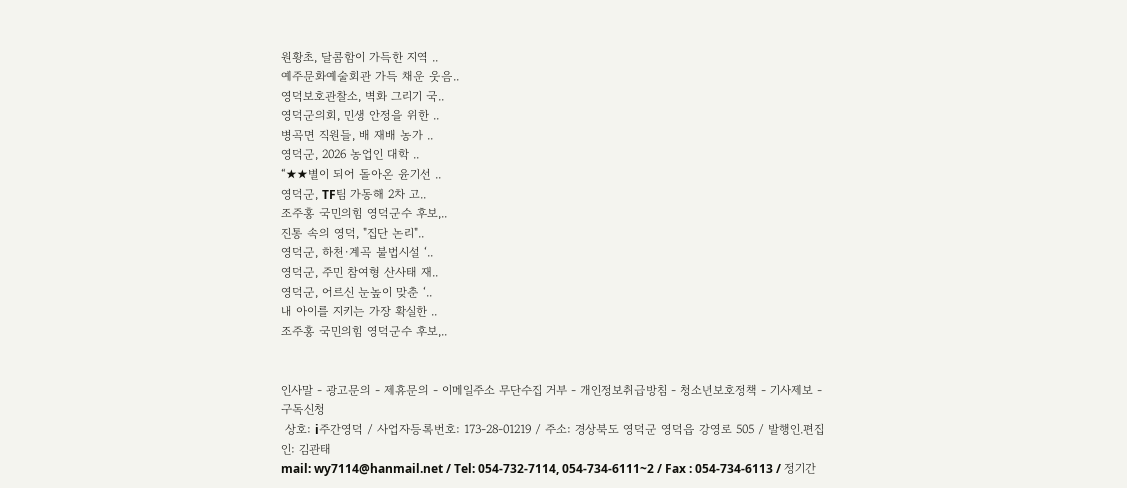원황초, 달콤함이 가득한 지역 ..
예주문화예술회관 가득 채운 웃음..
영덕보호관찰소, 벽화 그리기 국..
영덕군의회, 민생 안정을 위한 ..
병곡면 직원들, 배 재배 농가 ..
영덕군, 2026 농업인 대학 ..
“★★별이 되어 돌아온 윤기선 ..
영덕군, TF팀 가동해 2차 고..
조주홍 국민의힘 영덕군수 후보,..
진통 속의 영덕, "집단 논리"..
영덕군, 하천·계곡 불법시설 ‘..
영덕군, 주민 참여형 산사태 재..
영덕군, 어르신 눈높이 맞춘 ‘..
내 아이를 지키는 가장 확실한 ..
조주홍 국민의힘 영덕군수 후보,..


인사말 - 광고문의 - 제휴문의 - 이메일주소 무단수집 거부 - 개인정보취급방침 - 청소년보호정책 - 기사제보 - 구독신청
 상호: i주간영덕 / 사업자등록번호: 173-28-01219 / 주소: 경상북도 영덕군 영덕읍 강영로 505 / 발행인.편집인: 김관태
mail: wy7114@hanmail.net / Tel: 054-732-7114, 054-734-6111~2 / Fax : 054-734-6113 / 정기간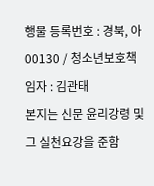행물 등록번호 : 경북, 아00130 / 청소년보호책임자 : 김관태
본지는 신문 윤리강령 및 그 실천요강을 준함